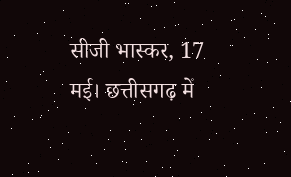सीजी भास्कर, 17 मई। छत्तीसगढ़ में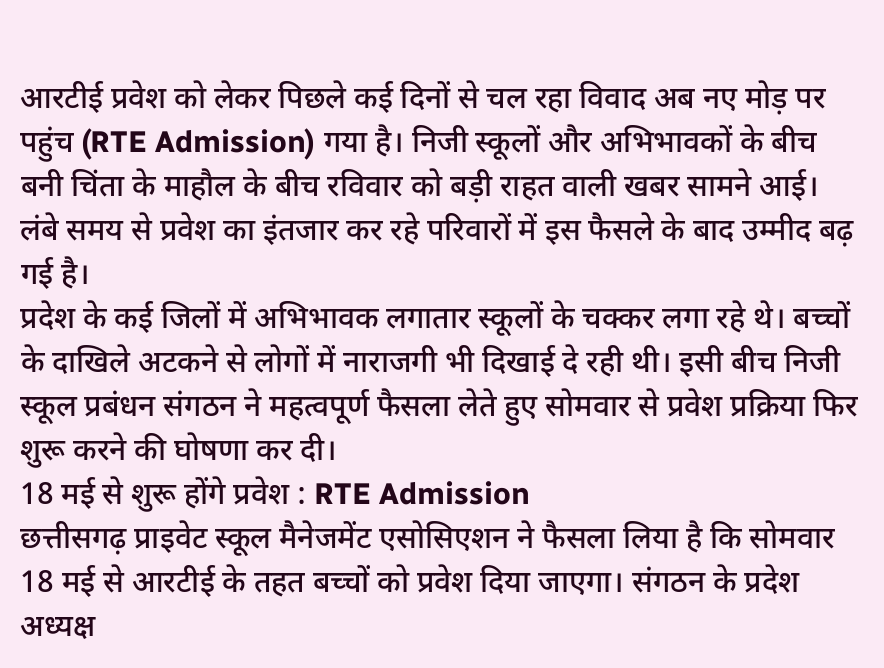आरटीई प्रवेश को लेकर पिछले कई दिनों से चल रहा विवाद अब नए मोड़ पर पहुंच (RTE Admission) गया है। निजी स्कूलों और अभिभावकों के बीच बनी चिंता के माहौल के बीच रविवार को बड़ी राहत वाली खबर सामने आई। लंबे समय से प्रवेश का इंतजार कर रहे परिवारों में इस फैसले के बाद उम्मीद बढ़ गई है।
प्रदेश के कई जिलों में अभिभावक लगातार स्कूलों के चक्कर लगा रहे थे। बच्चों के दाखिले अटकने से लोगों में नाराजगी भी दिखाई दे रही थी। इसी बीच निजी स्कूल प्रबंधन संगठन ने महत्वपूर्ण फैसला लेते हुए सोमवार से प्रवेश प्रक्रिया फिर शुरू करने की घोषणा कर दी।
18 मई से शुरू होंगे प्रवेश : RTE Admission
छत्तीसगढ़ प्राइवेट स्कूल मैनेजमेंट एसोसिएशन ने फैसला लिया है कि सोमवार 18 मई से आरटीई के तहत बच्चों को प्रवेश दिया जाएगा। संगठन के प्रदेश अध्यक्ष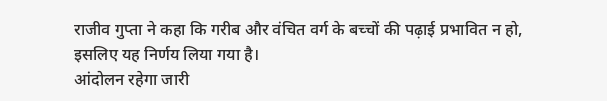राजीव गुप्ता ने कहा कि गरीब और वंचित वर्ग के बच्चों की पढ़ाई प्रभावित न हो, इसलिए यह निर्णय लिया गया है।
आंदोलन रहेगा जारी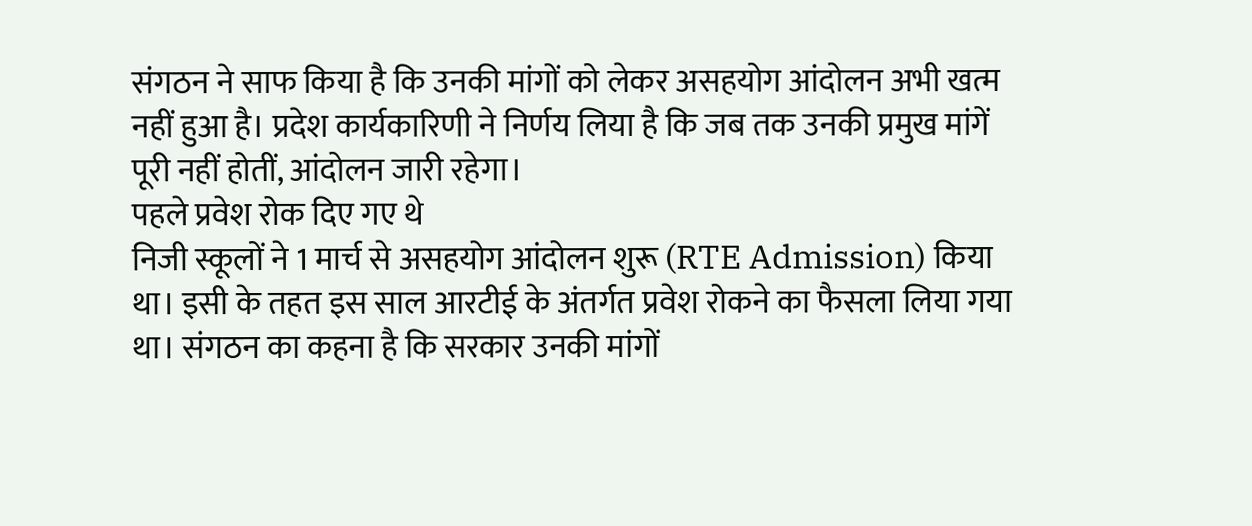संगठन ने साफ किया है कि उनकी मांगों को लेकर असहयोग आंदोलन अभी खत्म नहीं हुआ है। प्रदेश कार्यकारिणी ने निर्णय लिया है कि जब तक उनकी प्रमुख मांगें पूरी नहीं होतीं, आंदोलन जारी रहेगा।
पहले प्रवेश रोक दिए गए थे
निजी स्कूलों ने 1 मार्च से असहयोग आंदोलन शुरू (RTE Admission) किया था। इसी के तहत इस साल आरटीई के अंतर्गत प्रवेश रोकने का फैसला लिया गया था। संगठन का कहना है कि सरकार उनकी मांगों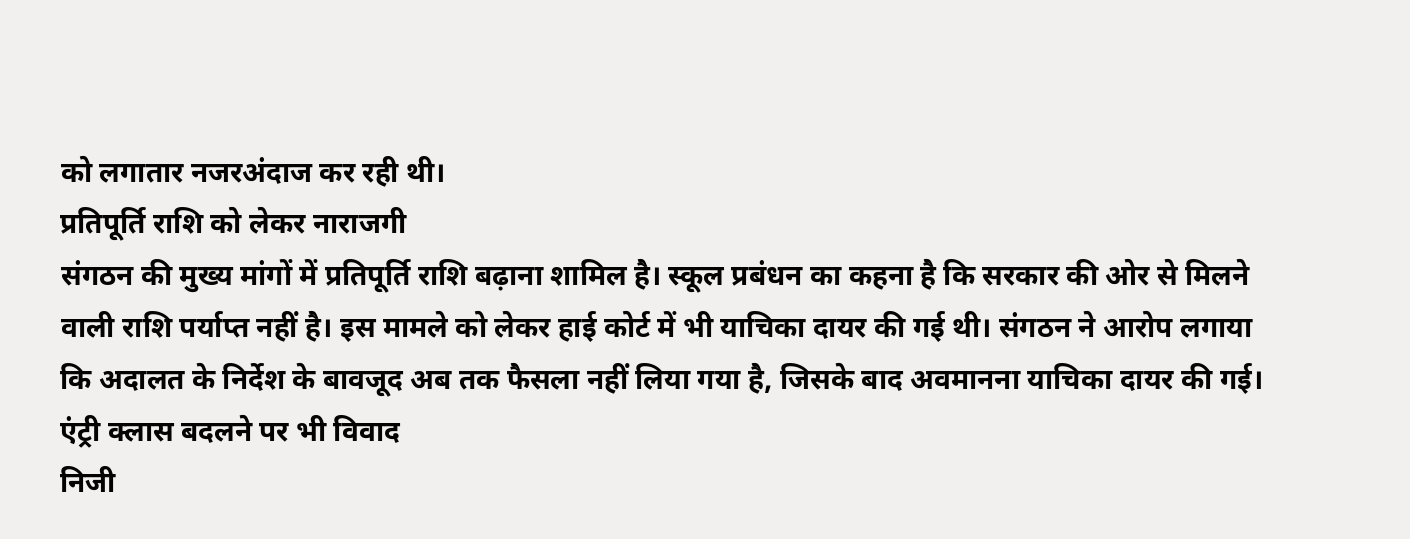को लगातार नजरअंदाज कर रही थी।
प्रतिपूर्ति राशि को लेकर नाराजगी
संगठन की मुख्य मांगों में प्रतिपूर्ति राशि बढ़ाना शामिल है। स्कूल प्रबंधन का कहना है कि सरकार की ओर से मिलने वाली राशि पर्याप्त नहीं है। इस मामले को लेकर हाई कोर्ट में भी याचिका दायर की गई थी। संगठन ने आरोप लगाया कि अदालत के निर्देश के बावजूद अब तक फैसला नहीं लिया गया है, जिसके बाद अवमानना याचिका दायर की गई।
एंट्री क्लास बदलने पर भी विवाद
निजी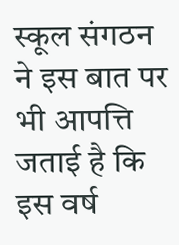स्कूल संगठन ने इस बात पर भी आपत्ति जताई है कि इस वर्ष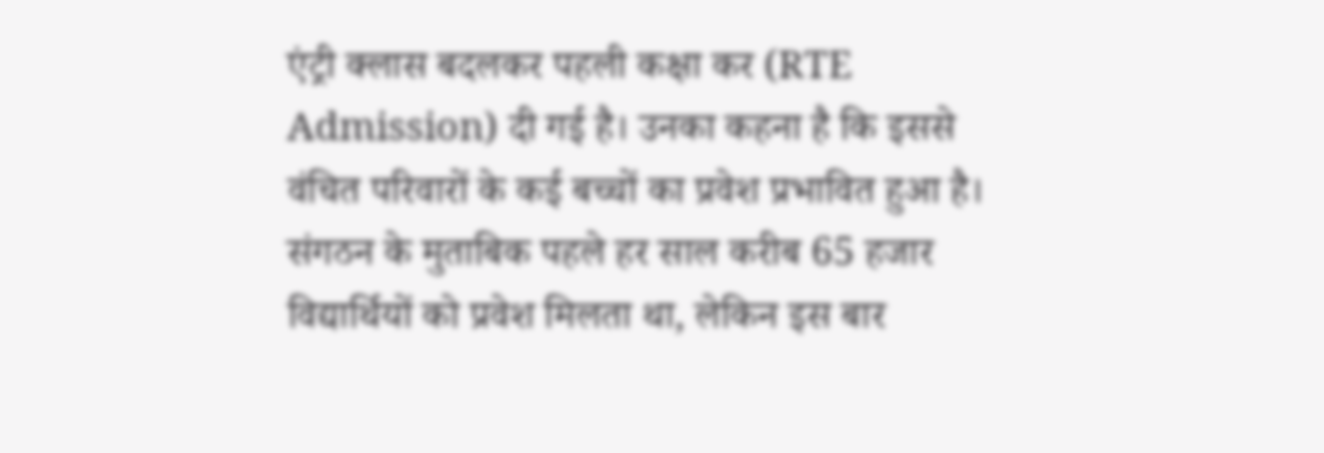एंट्री क्लास बदलकर पहली कक्षा कर (RTE Admission) दी गई है। उनका कहना है कि इससे वंचित परिवारों के कई बच्चों का प्रवेश प्रभावित हुआ है। संगठन के मुताबिक पहले हर साल करीब 65 हजार विद्यार्थियों को प्रवेश मिलता था, लेकिन इस बार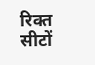रिक्त सीटों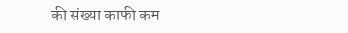की संख्या काफी कम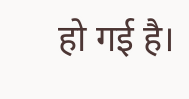हो गई है।